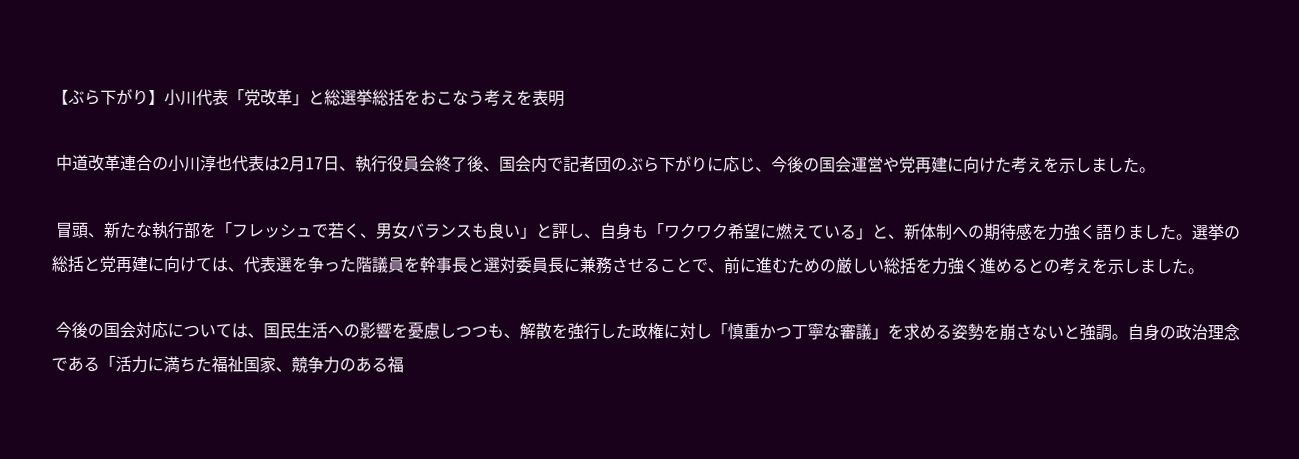【ぶら下がり】小川代表「党改革」と総選挙総括をおこなう考えを表明

 中道改革連合の小川淳也代表は2月17日、執行役員会終了後、国会内で記者団のぶら下がりに応じ、今後の国会運営や党再建に向けた考えを示しました。

 冒頭、新たな執行部を「フレッシュで若く、男女バランスも良い」と評し、自身も「ワクワク希望に燃えている」と、新体制への期待感を力強く語りました。選挙の総括と党再建に向けては、代表選を争った階議員を幹事長と選対委員長に兼務させることで、前に進むための厳しい総括を力強く進めるとの考えを示しました。

 今後の国会対応については、国民生活への影響を憂慮しつつも、解散を強行した政権に対し「慎重かつ丁寧な審議」を求める姿勢を崩さないと強調。自身の政治理念である「活力に満ちた福祉国家、競争力のある福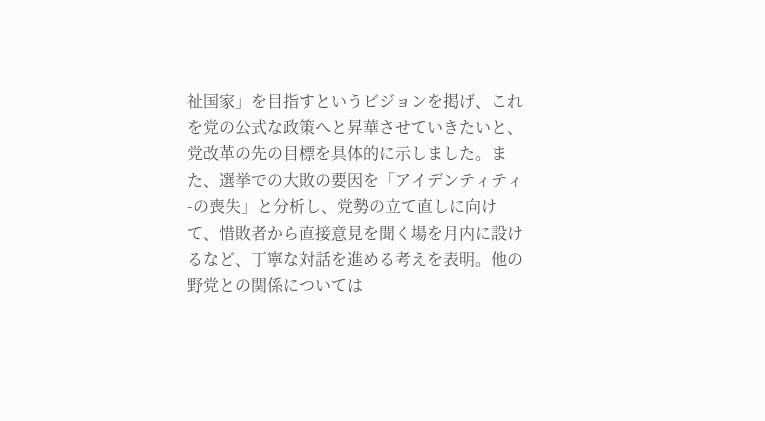祉国家」を目指すというビジョンを掲げ、これを党の公式な政策へと昇華させていきたいと、党改革の先の目標を具体的に示しました。また、選挙での大敗の要因を「アイデンティティ-の喪失」と分析し、党勢の立て直しに向けて、惜敗者から直接意見を聞く場を月内に設けるなど、丁寧な対話を進める考えを表明。他の野党との関係については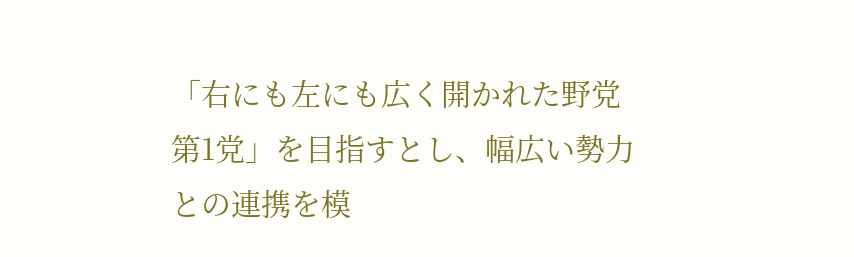「右にも左にも広く開かれた野党第1党」を目指すとし、幅広い勢力との連携を模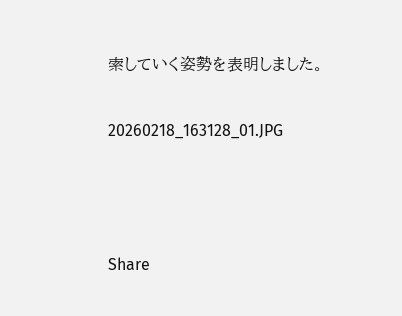索していく姿勢を表明しました。

20260218_163128_01.JPG



Share